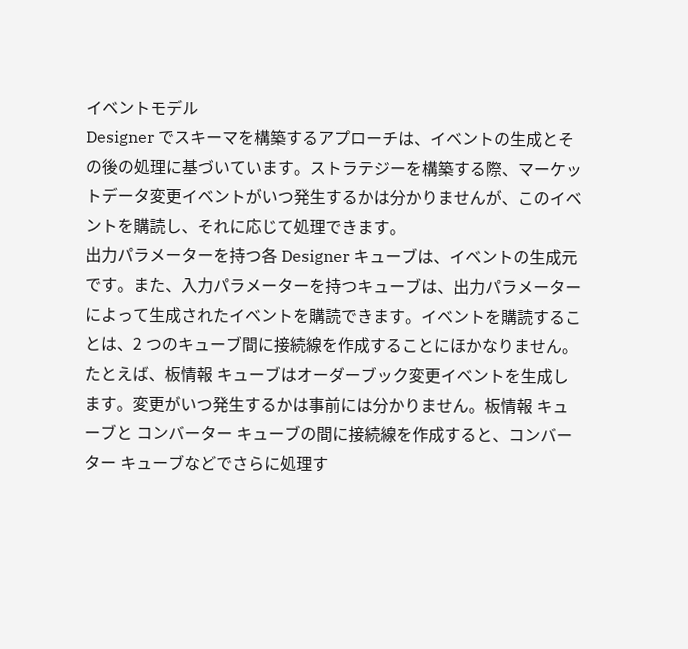イベントモデル
Designer でスキーマを構築するアプローチは、イベントの生成とその後の処理に基づいています。ストラテジーを構築する際、マーケットデータ変更イベントがいつ発生するかは分かりませんが、このイベントを購読し、それに応じて処理できます。
出力パラメーターを持つ各 Designer キューブは、イベントの生成元です。また、入力パラメーターを持つキューブは、出力パラメーターによって生成されたイベントを購読できます。イベントを購読することは、2 つのキューブ間に接続線を作成することにほかなりません。
たとえば、板情報 キューブはオーダーブック変更イベントを生成します。変更がいつ発生するかは事前には分かりません。板情報 キューブと コンバーター キューブの間に接続線を作成すると、コンバーター キューブなどでさらに処理す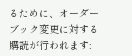るために、オーダーブック変更に対する購読が行われます: